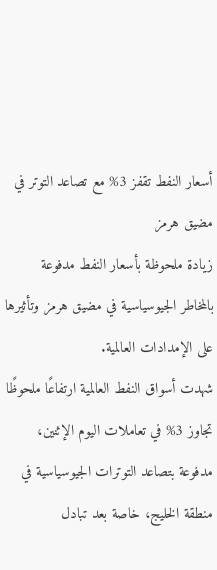أسعار النفط تقفز 3% مع تصاعد التوتر في مضيق هرمز
زيادة ملحوظة بأسعار النفط مدفوعة بالمخاطر الجيوسياسية في مضيق هرمز وتأثيرها على الإمدادات العالمية.
شهدت أسواق النفط العالمية ارتفاعًا ملحوظًا تجاوز 3% في تعاملات اليوم الإثنين، مدفوعة بتصاعد التوترات الجيوسياسية في منطقة الخليج، خاصة بعد تبادل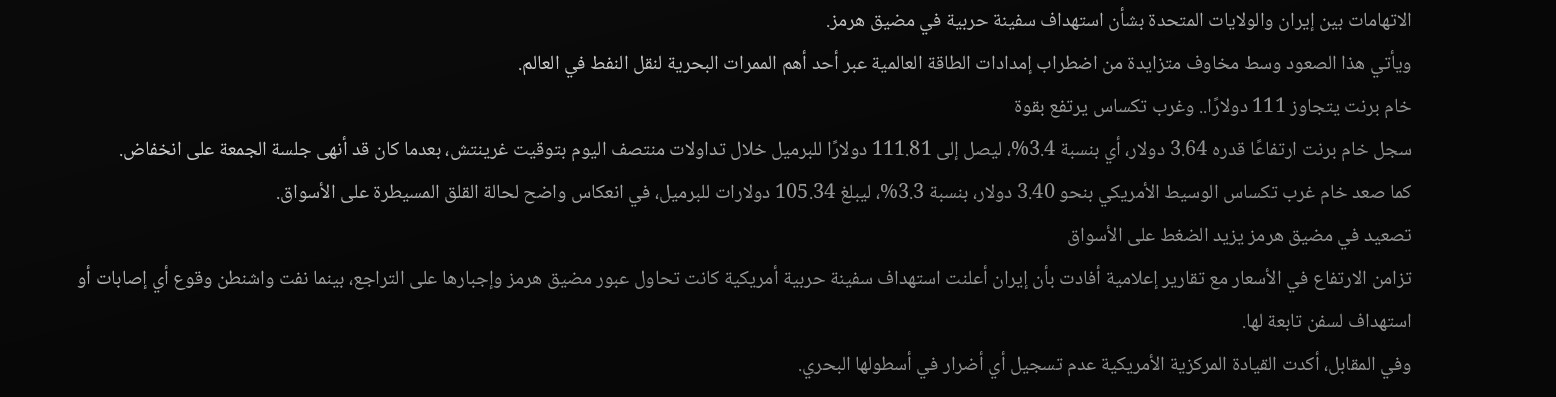الاتهامات بين إيران والولايات المتحدة بشأن استهداف سفينة حربية في مضيق هرمز.
ويأتي هذا الصعود وسط مخاوف متزايدة من اضطراب إمدادات الطاقة العالمية عبر أحد أهم الممرات البحرية لنقل النفط في العالم.
خام برنت يتجاوز 111 دولارًا.. وغرب تكساس يرتفع بقوة
سجل خام برنت ارتفاعًا قدره 3.64 دولار، أي بنسبة 3.4%، ليصل إلى 111.81 دولارًا للبرميل خلال تداولات منتصف اليوم بتوقيت غرينتش، بعدما كان قد أنهى جلسة الجمعة على انخفاض.
كما صعد خام غرب تكساس الوسيط الأمريكي بنحو 3.40 دولار، بنسبة 3.3%، ليبلغ 105.34 دولارات للبرميل، في انعكاس واضح لحالة القلق المسيطرة على الأسواق.
تصعيد في مضيق هرمز يزيد الضغط على الأسواق
تزامن الارتفاع في الأسعار مع تقارير إعلامية أفادت بأن إيران أعلنت استهداف سفينة حربية أمريكية كانت تحاول عبور مضيق هرمز وإجبارها على التراجع، بينما نفت واشنطن وقوع أي إصابات أو استهداف لسفن تابعة لها.
وفي المقابل، أكدت القيادة المركزية الأمريكية عدم تسجيل أي أضرار في أسطولها البحري.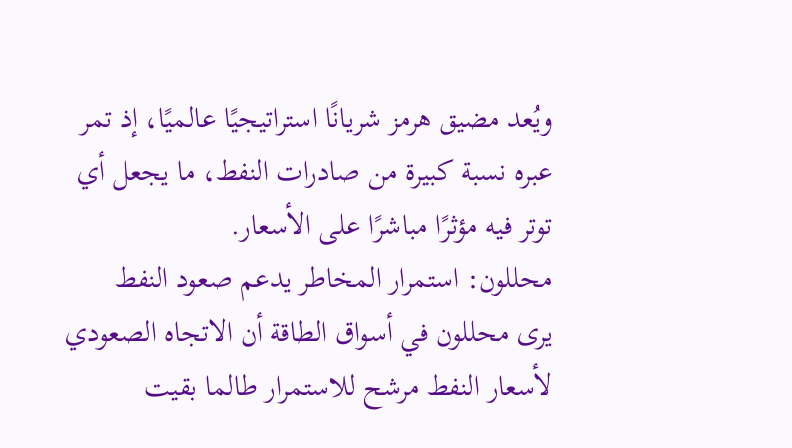ويُعد مضيق هرمز شريانًا استراتيجيًا عالميًا، إذ تمر عبره نسبة كبيرة من صادرات النفط، ما يجعل أي توتر فيه مؤثرًا مباشرًا على الأسعار.
محللون: استمرار المخاطر يدعم صعود النفط
يرى محللون في أسواق الطاقة أن الاتجاه الصعودي لأسعار النفط مرشح للاستمرار طالما بقيت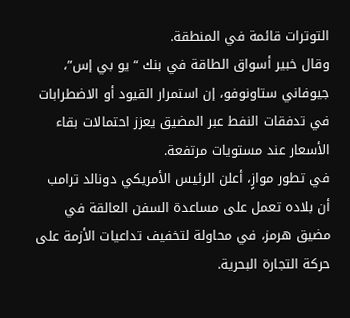التوترات قائمة في المنطقة.
وقال خبير أسواق الطاقة في بنك “يو بي إس”، جيوفاني ستاونوفو، إن استمرار القيود أو الاضطرابات في تدفقات النفط عبر المضيق يعزز احتمالات بقاء الأسعار عند مستويات مرتفعة.
في تطور موازٍ، أعلن الرئيس الأمريكي دونالد ترامب أن بلاده تعمل على مساعدة السفن العالقة في مضيق هرمز، في محاولة لتخفيف تداعيات الأزمة على حركة التجارة البحرية.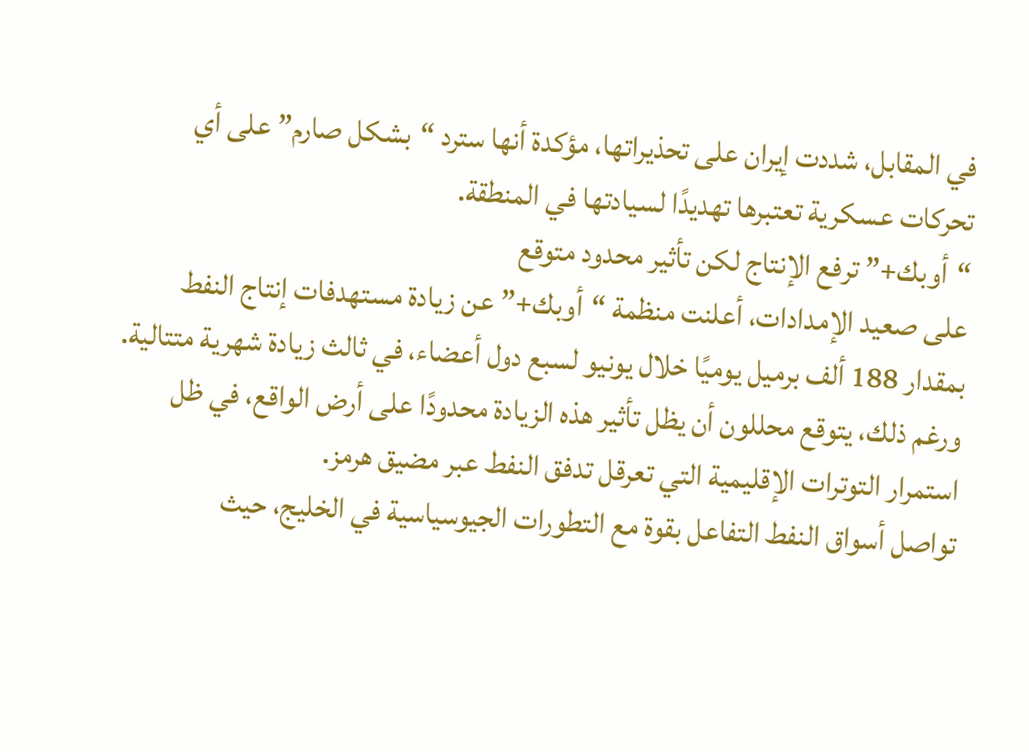في المقابل، شددت إيران على تحذيراتها، مؤكدة أنها سترد “بشكل صارم” على أي تحركات عسكرية تعتبرها تهديدًا لسيادتها في المنطقة.
“أوبك+” ترفع الإنتاج لكن تأثير محدود متوقع
على صعيد الإمدادات، أعلنت منظمة “أوبك+” عن زيادة مستهدفات إنتاج النفط بمقدار 188 ألف برميل يوميًا خلال يونيو لسبع دول أعضاء، في ثالث زيادة شهرية متتالية.
ورغم ذلك، يتوقع محللون أن يظل تأثير هذه الزيادة محدودًا على أرض الواقع، في ظل استمرار التوترات الإقليمية التي تعرقل تدفق النفط عبر مضيق هرمز.
تواصل أسواق النفط التفاعل بقوة مع التطورات الجيوسياسية في الخليج، حيث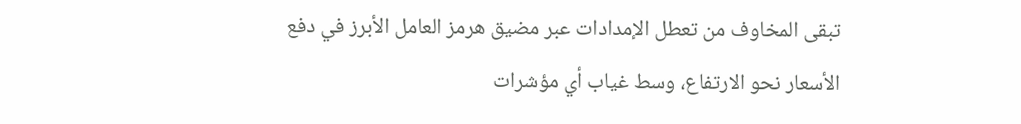تبقى المخاوف من تعطل الإمدادات عبر مضيق هرمز العامل الأبرز في دفع الأسعار نحو الارتفاع، وسط غياب أي مؤشرات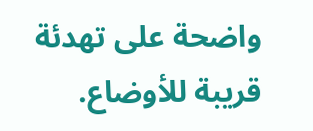واضحة على تهدئة قريبة للأوضاع.